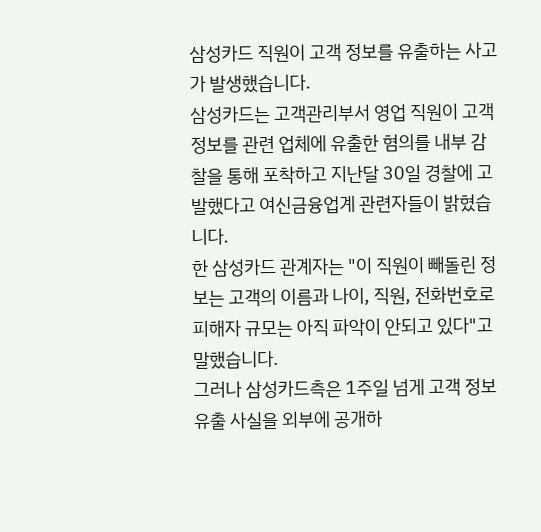삼성카드 직원이 고객 정보를 유출하는 사고가 발생했습니다.
삼성카드는 고객관리부서 영업 직원이 고객 정보를 관련 업체에 유출한 혐의를 내부 감찰을 통해 포착하고 지난달 30일 경찰에 고발했다고 여신금융업계 관련자들이 밝혔습니다.
한 삼성카드 관계자는 "이 직원이 빼돌린 정보는 고객의 이름과 나이, 직원, 전화번호로 피해자 규모는 아직 파악이 안되고 있다"고 말했습니다.
그러나 삼성카드측은 1주일 넘게 고객 정보 유출 사실을 외부에 공개하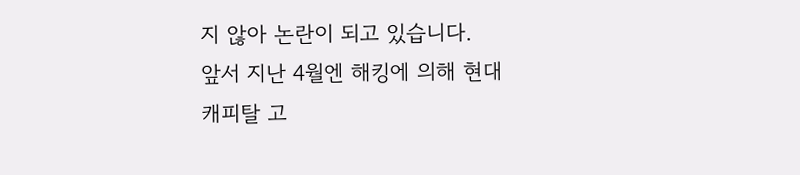지 않아 논란이 되고 있습니다.
앞서 지난 4월엔 해킹에 의해 현대캐피탈 고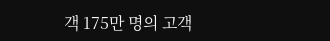객 175만 명의 고객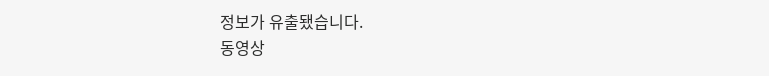정보가 유출됐습니다.
동영상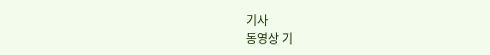기사
동영상 기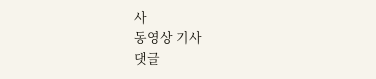사
동영상 기사
댓글